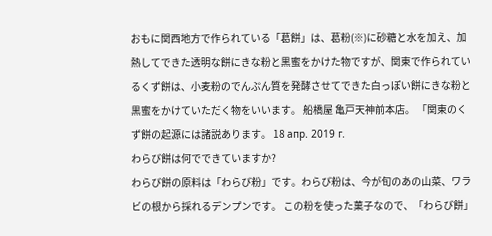おもに関西地方で作られている「葛餅」は、葛粉(※)に砂糖と水を加え、加熱してできた透明な餅にきな粉と黒蜜をかけた物ですが、関東で作られているくず餅は、小麦粉のでんぷん質を発酵させてできた白っぽい餅にきな粉と黒蜜をかけていただく物をいいます。 船橋屋 亀戸天神前本店。 「関東のくず餅の起源には諸説あります。 18 апр. 2019 г.
わらび餅は何でできていますか?
わらび餅の原料は「わらび粉」です。わらび粉は、今が旬のあの山菜、ワラビの根から採れるデンプンです。 この粉を使った菓子なので、「わらび餅」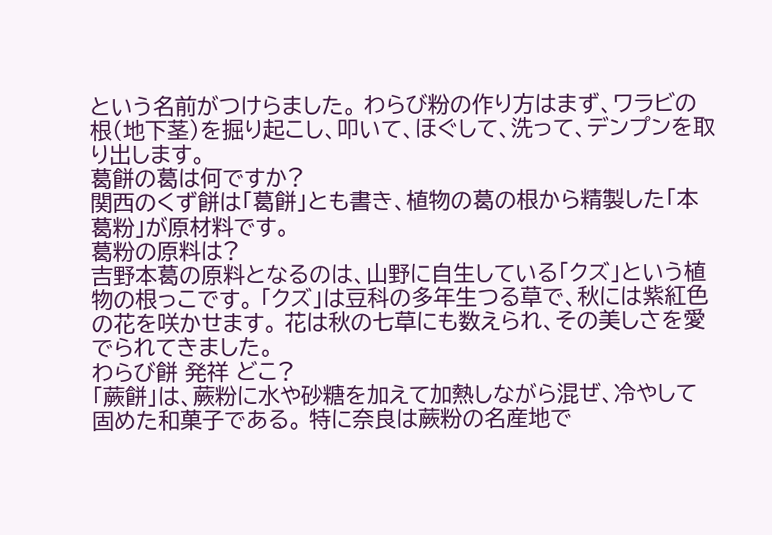という名前がつけらました。 わらび粉の作り方はまず、ワラビの根(地下茎)を掘り起こし、叩いて、ほぐして、洗って、デンプンを取り出します。
葛餅の葛は何ですか?
関西のくず餅は「葛餅」とも書き、植物の葛の根から精製した「本葛粉」が原材料です。
葛粉の原料は?
吉野本葛の原料となるのは、山野に自生している「クズ」という植物の根っこです。 「クズ」は豆科の多年生つる草で、秋には紫紅色の花を咲かせます。 花は秋の七草にも数えられ、その美しさを愛でられてきました。
わらび餅 発祥 どこ?
「蕨餅」は、蕨粉に水や砂糖を加えて加熱しながら混ぜ、冷やして固めた和菓子である。 特に奈良は蕨粉の名産地で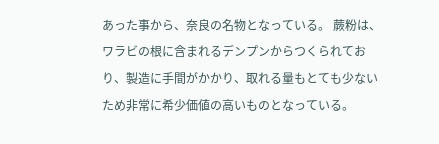あった事から、奈良の名物となっている。 蕨粉は、ワラビの根に含まれるデンプンからつくられており、製造に手間がかかり、取れる量もとても少ないため非常に希少価値の高いものとなっている。